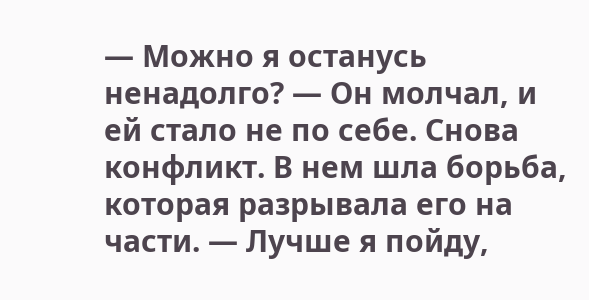— Можно я останусь ненадолго? — Он молчал, и ей стало не по себе. Снова конфликт. В нем шла борьба, которая разрывала его на части. — Лучше я пойду,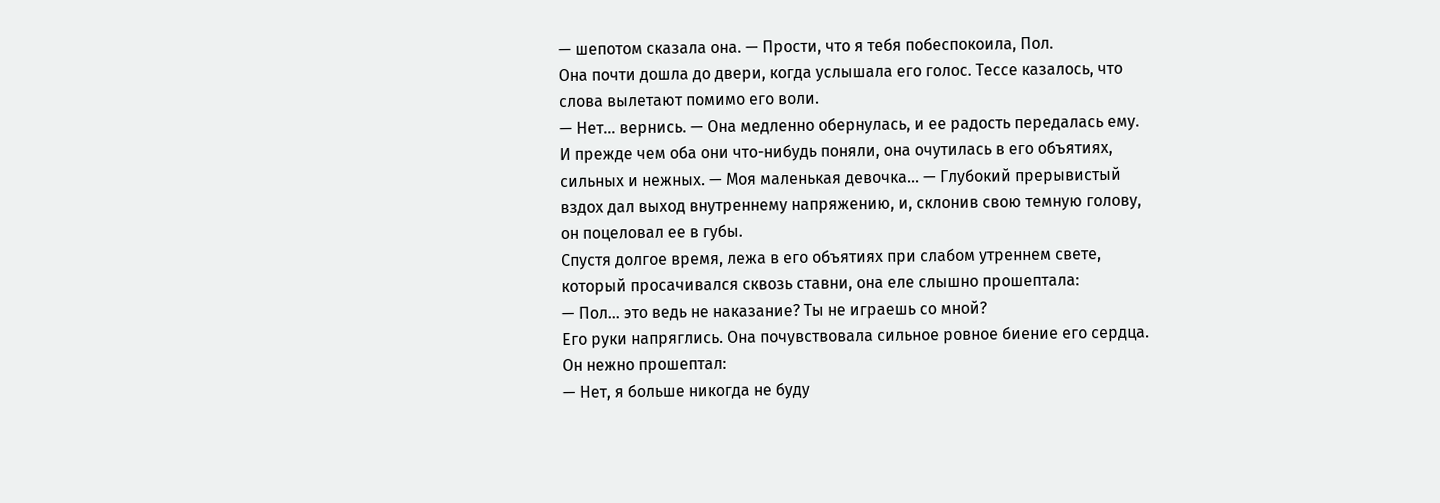— шепотом сказала она. — Прости, что я тебя побеспокоила, Пол.
Она почти дошла до двери, когда услышала его голос. Тессе казалось, что слова вылетают помимо его воли.
— Нет… вернись. — Она медленно обернулась, и ее радость передалась ему. И прежде чем оба они что-нибудь поняли, она очутилась в его объятиях, сильных и нежных. — Моя маленькая девочка… — Глубокий прерывистый вздох дал выход внутреннему напряжению, и, склонив свою темную голову, он поцеловал ее в губы.
Спустя долгое время, лежа в его объятиях при слабом утреннем свете, который просачивался сквозь ставни, она еле слышно прошептала:
— Пол… это ведь не наказание? Ты не играешь со мной?
Его руки напряглись. Она почувствовала сильное ровное биение его сердца. Он нежно прошептал:
— Нет, я больше никогда не буду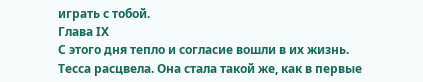играть с тобой.
Глава IX
С этого дня тепло и согласие вошли в их жизнь. Тесса расцвела. Она стала такой же, как в первые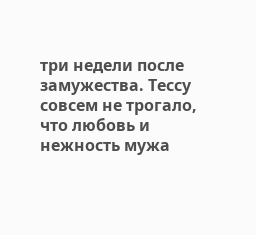три недели после замужества. Тессу совсем не трогало, что любовь и нежность мужа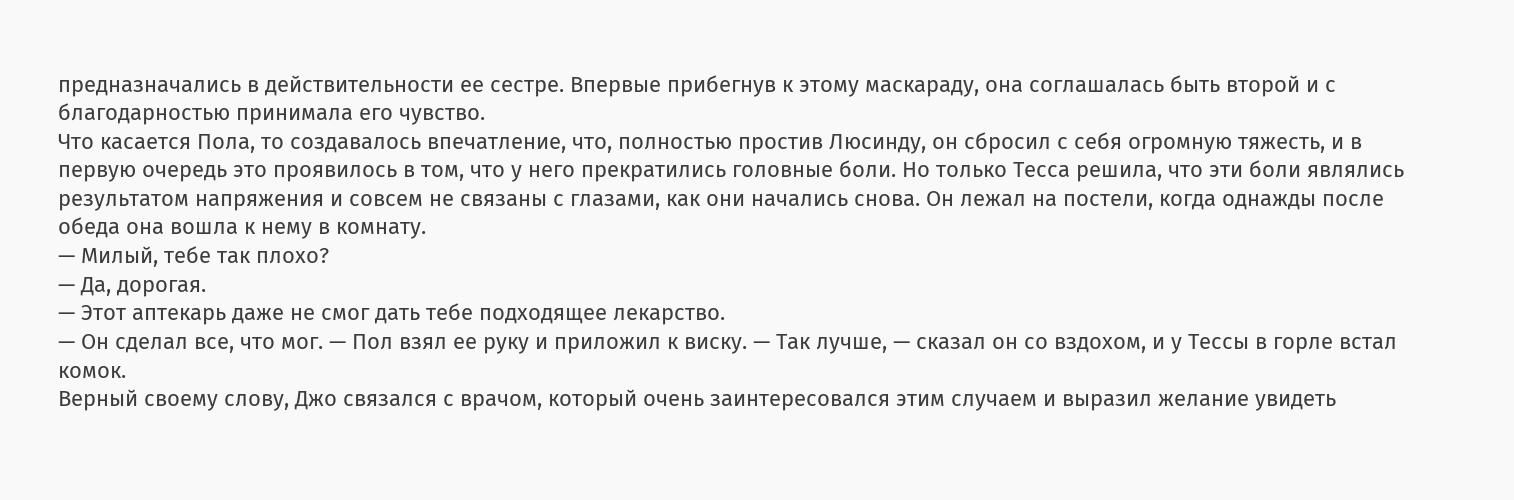предназначались в действительности ее сестре. Впервые прибегнув к этому маскараду, она соглашалась быть второй и с благодарностью принимала его чувство.
Что касается Пола, то создавалось впечатление, что, полностью простив Люсинду, он сбросил с себя огромную тяжесть, и в первую очередь это проявилось в том, что у него прекратились головные боли. Но только Тесса решила, что эти боли являлись результатом напряжения и совсем не связаны с глазами, как они начались снова. Он лежал на постели, когда однажды после обеда она вошла к нему в комнату.
— Милый, тебе так плохо?
— Да, дорогая.
— Этот аптекарь даже не смог дать тебе подходящее лекарство.
— Он сделал все, что мог. — Пол взял ее руку и приложил к виску. — Так лучше, — сказал он со вздохом, и у Тессы в горле встал комок.
Верный своему слову, Джо связался с врачом, который очень заинтересовался этим случаем и выразил желание увидеть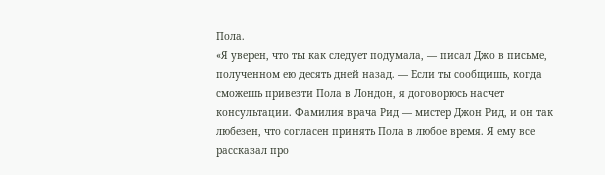Пола.
«Я уверен, что ты как следует подумала, — писал Джо в письме, полученном ею десять дней назад. — Если ты сообщишь, когда сможешь привезти Пола в Лондон, я договорюсь насчет консультации. Фамилия врача Рид — мистер Джон Рид, и он так любезен, что согласен принять Пола в любое время. Я ему все рассказал про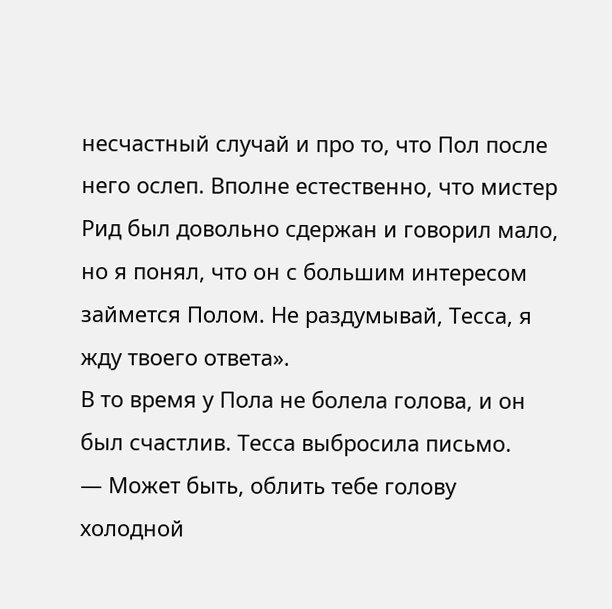несчастный случай и про то, что Пол после него ослеп. Вполне естественно, что мистер Рид был довольно сдержан и говорил мало, но я понял, что он с большим интересом займется Полом. Не раздумывай, Тесса, я жду твоего ответа».
В то время у Пола не болела голова, и он был счастлив. Тесса выбросила письмо.
— Может быть, облить тебе голову холодной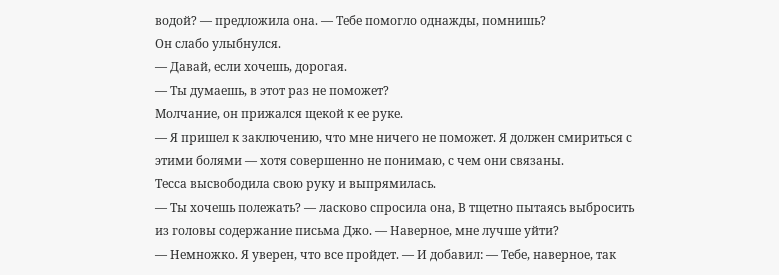водой? — предложила она. — Тебе помогло однажды, помнишь?
Он слабо улыбнулся.
— Давай, если хочешь, дорогая.
— Ты думаешь, в этот раз не поможет?
Молчание, он прижался щекой к ее руке.
— Я пришел к заключению, что мне ничего не поможет. Я должен смириться с этими болями — хотя совершенно не понимаю, с чем они связаны.
Тесса высвободила свою руку и выпрямилась.
— Ты хочешь полежать? — ласково спросила она, В тщетно пытаясь выбросить из головы содержание письма Джо. — Наверное, мне лучше уйти?
— Немножко. Я уверен, что все пройдет. — И добавил: — Тебе, наверное, так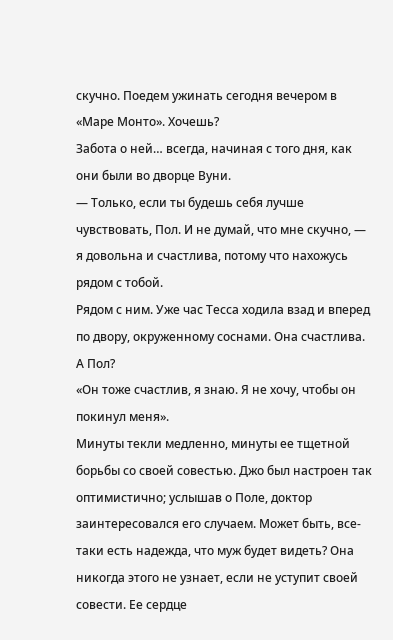скучно. Поедем ужинать сегодня вечером в «Маре Монто». Хочешь?
Забота о ней… всегда, начиная с того дня, как они были во дворце Byни.
— Только, если ты будешь себя лучше чувствовать, Пол. И не думай, что мне скучно, — я довольна и счастлива, потому что нахожусь рядом с тобой.
Рядом с ним. Уже час Тесса ходила взад и вперед по двору, окруженному соснами. Она счастлива. А Пол?
«Он тоже счастлив, я знаю. Я не хочу, чтобы он покинул меня».
Минуты текли медленно, минуты ее тщетной борьбы со своей совестью. Джо был настроен так оптимистично; услышав о Поле, доктор заинтересовался его случаем. Может быть, все-таки есть надежда, что муж будет видеть? Она никогда этого не узнает, если не уступит своей совести. Ее сердце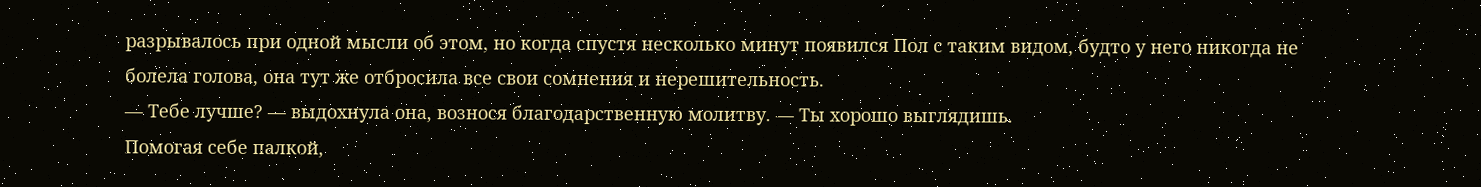разрывалось при одной мысли об этом, но когда спустя несколько минут появился Пол с таким видом, будто у него никогда не болела голова, она тут же отбросила все свои сомнения и нерешительность.
— Тебе лучше? — выдохнула она, вознося благодарственную молитву. — Ты хорошо выглядишь.
Помогая себе палкой,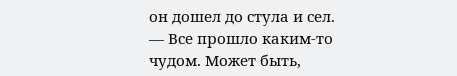он дошел до стула и сел.
— Все прошло каким-то чудом. Может быть,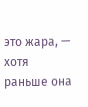это жара, — хотя раньше она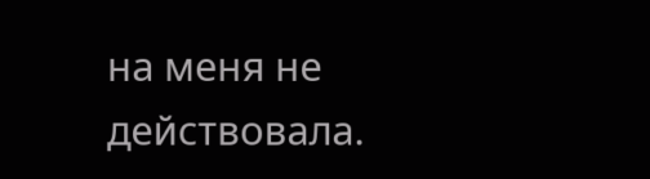на меня не действовала.